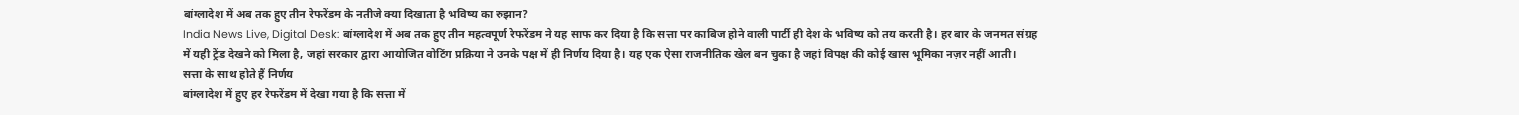बांग्लादेश में अब तक हुए तीन रेफरेंडम के नतीजे क्या दिखाता है भविष्य का रुझान?
India News Live, Digital Desk: बांग्लादेश में अब तक हुए तीन महत्वपूर्ण रेफरेंडम ने यह साफ कर दिया है कि सत्ता पर काबिज होने वाली पार्टी ही देश के भविष्य को तय करती है। हर बार के जनमत संग्रह में यही ट्रेंड देखने को मिला है, जहां सरकार द्वारा आयोजित वोटिंग प्रक्रिया ने उनके पक्ष में ही निर्णय दिया है। यह एक ऐसा राजनीतिक खेल बन चुका है जहां विपक्ष की कोई खास भूमिका नज़र नहीं आती।
सत्ता के साथ होते हैं निर्णय
बांग्लादेश में हुए हर रेफरेंडम में देखा गया है कि सत्ता में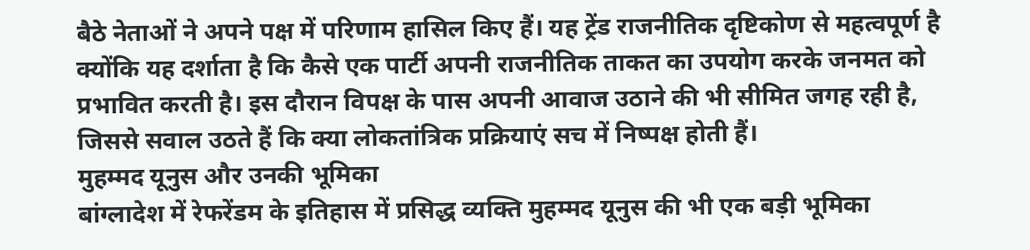बैठे नेताओं ने अपने पक्ष में परिणाम हासिल किए हैं। यह ट्रेंड राजनीतिक दृष्टिकोण से महत्वपूर्ण है क्योंकि यह दर्शाता है कि कैसे एक पार्टी अपनी राजनीतिक ताकत का उपयोग करके जनमत को प्रभावित करती है। इस दौरान विपक्ष के पास अपनी आवाज उठाने की भी सीमित जगह रही है, जिससे सवाल उठते हैं कि क्या लोकतांत्रिक प्रक्रियाएं सच में निष्पक्ष होती हैं।
मुहम्मद यूनुस और उनकी भूमिका
बांग्लादेश में रेफरेंडम के इतिहास में प्रसिद्ध व्यक्ति मुहम्मद यूनुस की भी एक बड़ी भूमिका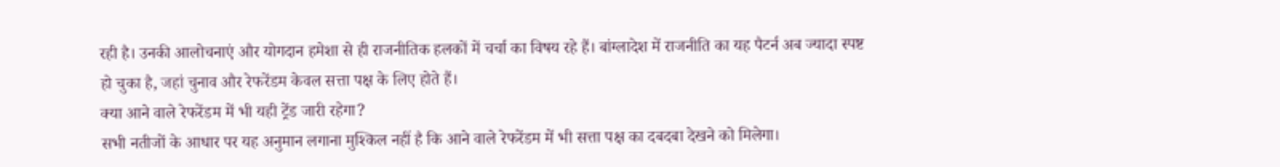रही है। उनकी आलोचनाएं और योगदान हमेशा से ही राजनीतिक हलकों में चर्चा का विषय रहे हैं। बांग्लादेश में राजनीति का यह पैटर्न अब ज्यादा स्पष्ट हो चुका है, जहां चुनाव और रेफरेंडम केवल सत्ता पक्ष के लिए होते हैं।
क्या आने वाले रेफरेंडम में भी यही ट्रेंड जारी रहेगा?
सभी नतीजों के आधार पर यह अनुमान लगाना मुश्किल नहीं है कि आने वाले रेफरेंडम में भी सत्ता पक्ष का दबदबा देखने को मिलेगा।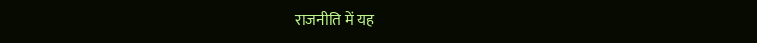राजनीति में यह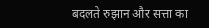बदलते रुझान और सत्ता का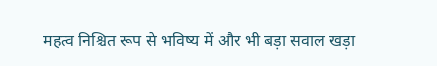महत्व निश्चित रूप से भविष्य में और भी बड़ा सवाल खड़ा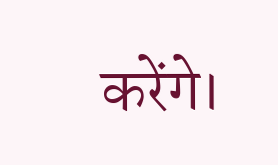करेंगे।